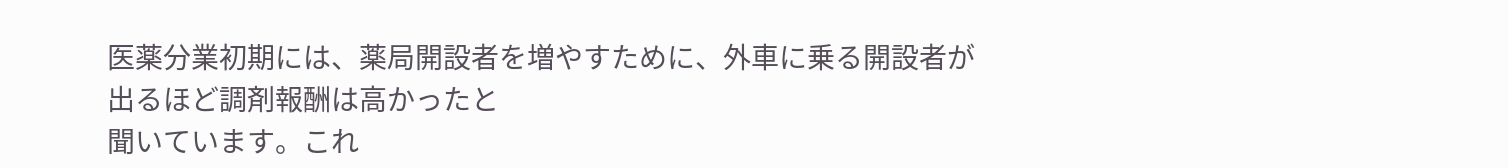医薬分業初期には、薬局開設者を増やすために、外車に乗る開設者が出るほど調剤報酬は高かったと
聞いています。これ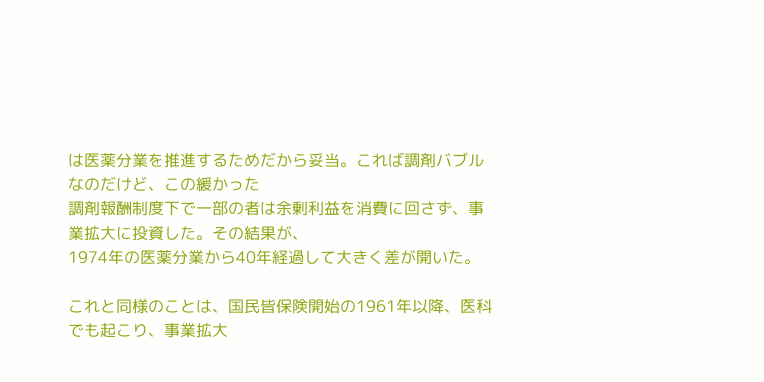は医薬分業を推進するためだから妥当。これば調剤バブルなのだけど、この緩かった
調剤報酬制度下で一部の者は余剰利益を消費に回さず、事業拡大に投資した。その結果が、
1974年の医薬分業から40年経過して大きく差が開いた。

これと同様のことは、国民皆保険開始の1961年以降、医科でも起こり、事業拡大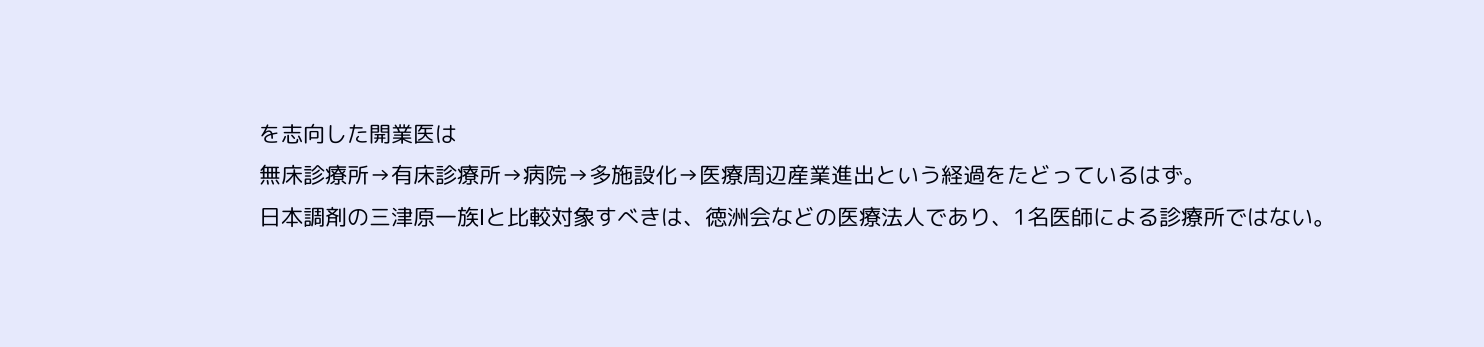を志向した開業医は
無床診療所→有床診療所→病院→多施設化→医療周辺産業進出という経過をたどっているはず。
日本調剤の三津原一族lと比較対象すべきは、徳洲会などの医療法人であり、1名医師による診療所ではない。